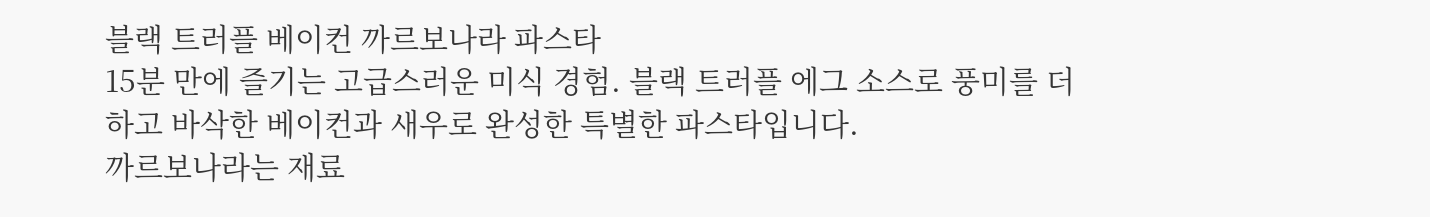블랙 트러플 베이컨 까르보나라 파스타
15분 만에 즐기는 고급스러운 미식 경험. 블랙 트러플 에그 소스로 풍미를 더하고 바삭한 베이컨과 새우로 완성한 특별한 파스타입니다.
까르보나라는 재료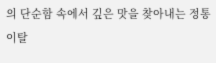의 단순함 속에서 깊은 맛을 찾아내는 정통 이탈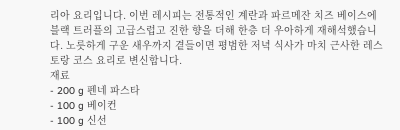리아 요리입니다. 이번 레시피는 전통적인 계란과 파르메잔 치즈 베이스에 블랙 트러플의 고급스럽고 진한 향을 더해 한층 더 우아하게 재해석했습니다. 노릇하게 구운 새우까지 곁들이면 평범한 저녁 식사가 마치 근사한 레스토랑 코스 요리로 변신합니다.
재료
- 200 g 펜네 파스타
- 100 g 베이컨
- 100 g 신선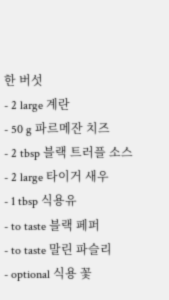한 버섯
- 2 large 계란
- 50 g 파르메잔 치즈
- 2 tbsp 블랙 트러플 소스
- 2 large 타이거 새우
- 1 tbsp 식용유
- to taste 블랙 페퍼
- to taste 말린 파슬리
- optional 식용 꽃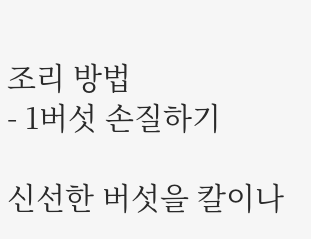조리 방법
- 1버섯 손질하기

신선한 버섯을 칼이나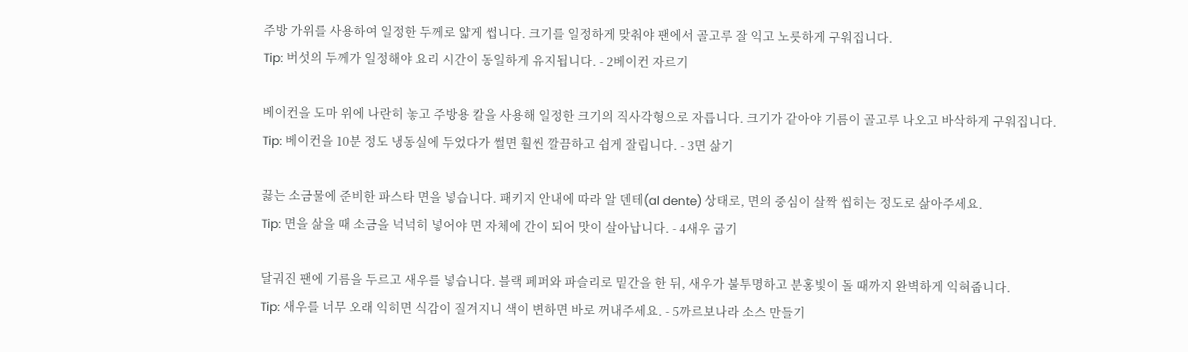주방 가위를 사용하여 일정한 두께로 얇게 썹니다. 크기를 일정하게 맞춰야 팬에서 골고루 잘 익고 노릇하게 구워집니다.
Tip: 버섯의 두께가 일정해야 요리 시간이 동일하게 유지됩니다. - 2베이컨 자르기

베이컨을 도마 위에 나란히 놓고 주방용 칼을 사용해 일정한 크기의 직사각형으로 자릅니다. 크기가 같아야 기름이 골고루 나오고 바삭하게 구워집니다.
Tip: 베이컨을 10분 정도 냉동실에 두었다가 썰면 훨씬 깔끔하고 쉽게 잘립니다. - 3면 삶기

끓는 소금물에 준비한 파스타 면을 넣습니다. 패키지 안내에 따라 알 덴테(al dente) 상태로, 면의 중심이 살짝 씹히는 정도로 삶아주세요.
Tip: 면을 삶을 때 소금을 넉넉히 넣어야 면 자체에 간이 되어 맛이 살아납니다. - 4새우 굽기

달궈진 팬에 기름을 두르고 새우를 넣습니다. 블랙 페퍼와 파슬리로 밑간을 한 뒤, 새우가 불투명하고 분홍빛이 돌 때까지 완벽하게 익혀줍니다.
Tip: 새우를 너무 오래 익히면 식감이 질겨지니 색이 변하면 바로 꺼내주세요. - 5까르보나라 소스 만들기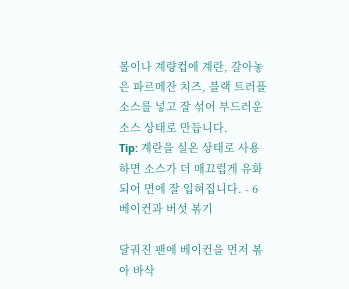볼이나 계량컵에 계란, 갈아놓은 파르메잔 치즈, 블랙 트러플 소스를 넣고 잘 섞어 부드러운 소스 상태로 만듭니다.
Tip: 계란을 실온 상태로 사용하면 소스가 더 매끄럽게 유화되어 면에 잘 입혀집니다. - 6베이컨과 버섯 볶기

달궈진 팬에 베이컨을 먼저 볶아 바삭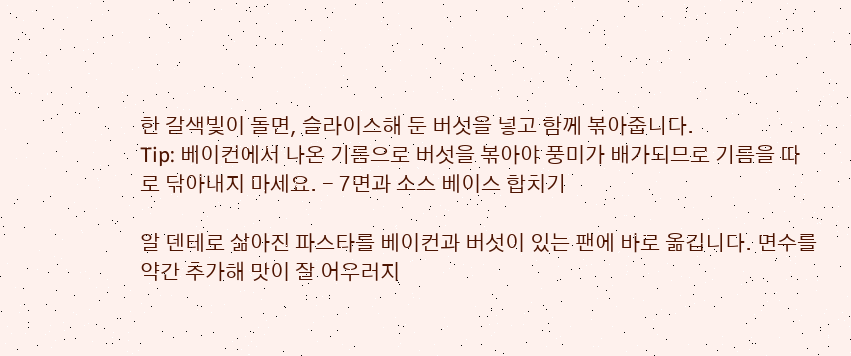한 갈색빛이 돌면, 슬라이스해 둔 버섯을 넣고 함께 볶아줍니다.
Tip: 베이컨에서 나온 기름으로 버섯을 볶아야 풍미가 배가되므로 기름을 따로 닦아내지 마세요. - 7면과 소스 베이스 합치기

알 덴테로 삶아진 파스타를 베이컨과 버섯이 있는 팬에 바로 옮깁니다. 면수를 약간 추가해 맛이 잘 어우러지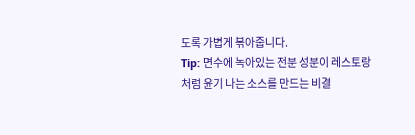도록 가볍게 볶아줍니다.
Tip: 면수에 녹아있는 전분 성분이 레스토랑처럼 윤기 나는 소스를 만드는 비결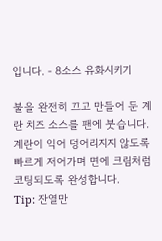입니다. - 8소스 유화시키기

불을 완전히 끄고 만들어 둔 계란 치즈 소스를 팬에 붓습니다. 계란이 익어 덩어리지지 않도록 빠르게 저어가며 면에 크림처럼 코팅되도록 완성합니다.
Tip: 잔열만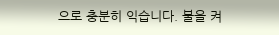으로 충분히 익습니다. 불을 켜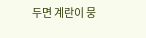두면 계란이 뭉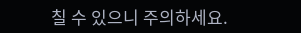칠 수 있으니 주의하세요.